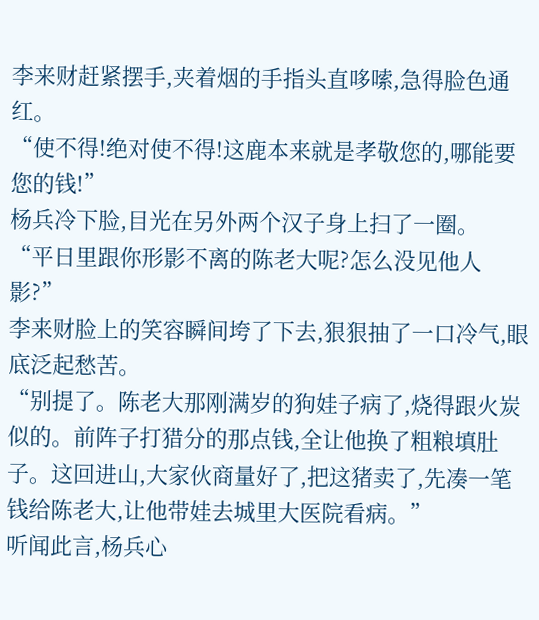李来财赶紧摆手,夹着烟的手指头直哆嗦,急得脸色通红。
“使不得!绝对使不得!这鹿本来就是孝敬您的,哪能要您的钱!”
杨兵冷下脸,目光在另外两个汉子身上扫了一圈。
“平日里跟你形影不离的陈老大呢?怎么没见他人影?”
李来财脸上的笑容瞬间垮了下去,狠狠抽了一口冷气,眼底泛起愁苦。
“别提了。陈老大那刚满岁的狗娃子病了,烧得跟火炭似的。前阵子打猎分的那点钱,全让他换了粗粮填肚子。这回进山,大家伙商量好了,把这猪卖了,先凑一笔钱给陈老大,让他带娃去城里大医院看病。”
听闻此言,杨兵心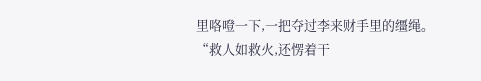里咯噔一下,一把夺过李来财手里的缰绳。
“救人如救火,还愣着干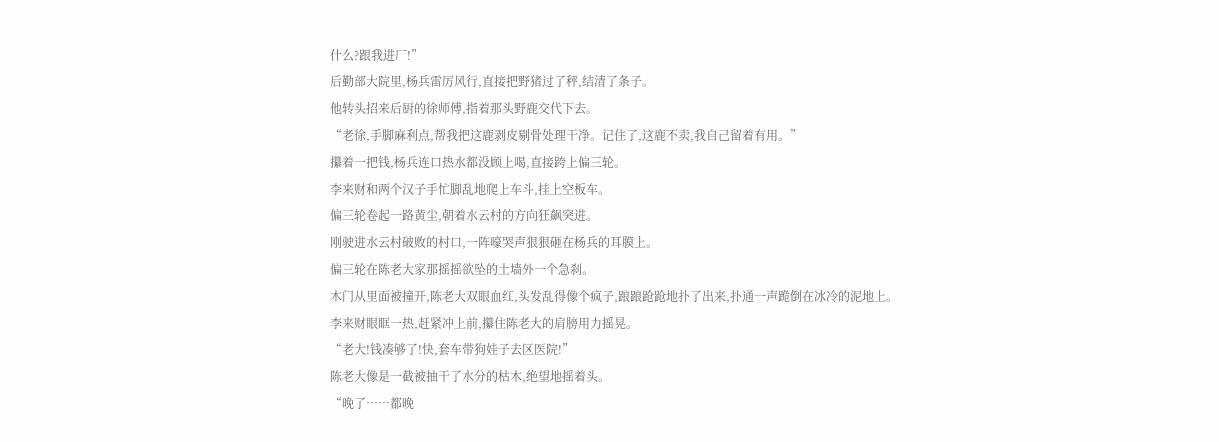什么?跟我进厂!”
后勤部大院里,杨兵雷厉风行,直接把野猪过了秤,结清了条子。
他转头招来后厨的徐师傅,指着那头野鹿交代下去。
“老徐,手脚麻利点,帮我把这鹿剥皮剔骨处理干净。记住了,这鹿不卖,我自己留着有用。”
攥着一把钱,杨兵连口热水都没顾上喝,直接跨上偏三轮。
李来财和两个汉子手忙脚乱地爬上车斗,挂上空板车。
偏三轮卷起一路黄尘,朝着水云村的方向狂飙突进。
刚驶进水云村破败的村口,一阵嚎哭声狠狠砸在杨兵的耳膜上。
偏三轮在陈老大家那摇摇欲坠的土墙外一个急刹。
木门从里面被撞开,陈老大双眼血红,头发乱得像个疯子,踉踉跄跄地扑了出来,扑通一声跪倒在冰冷的泥地上。
李来财眼眶一热,赶紧冲上前,攥住陈老大的肩膀用力摇晃。
“老大!钱凑够了!快,套车带狗娃子去区医院!”
陈老大像是一截被抽干了水分的枯木,绝望地摇着头。
“晚了……都晚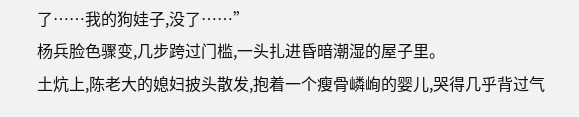了……我的狗娃子,没了……”
杨兵脸色骤变,几步跨过门槛,一头扎进昏暗潮湿的屋子里。
土炕上,陈老大的媳妇披头散发,抱着一个瘦骨嶙峋的婴儿,哭得几乎背过气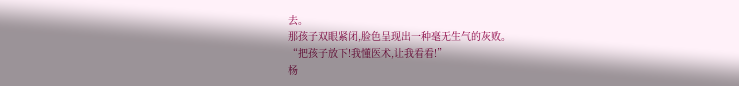去。
那孩子双眼紧闭,脸色呈现出一种毫无生气的灰败。
“把孩子放下!我懂医术,让我看看!”
杨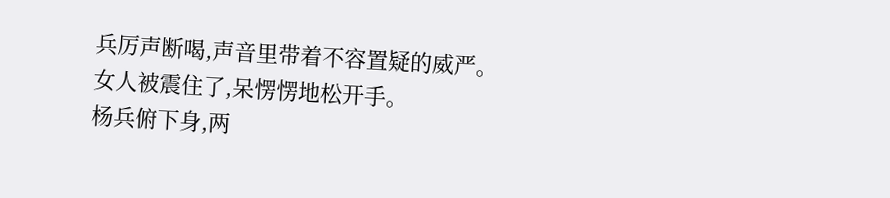兵厉声断喝,声音里带着不容置疑的威严。
女人被震住了,呆愣愣地松开手。
杨兵俯下身,两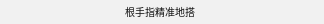根手指精准地搭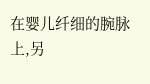在婴儿纤细的腕脉上,另